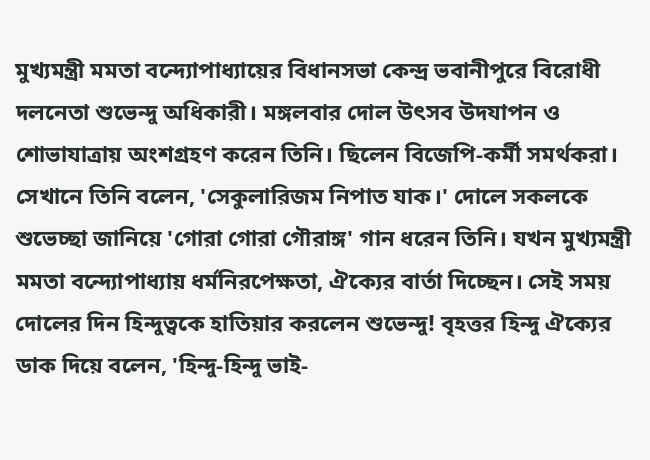মুখ্যমন্ত্রী মমতা বন্দ্যোপাধ্যায়ের বিধানসভা কেন্দ্র ভবানীপুরে বিরোধী দলনেতা শুভেন্দু অধিকারী। মঙ্গলবার দোল উৎসব উদযাপন ও শোভাযাত্রায় অংশগ্রহণ করেন তিনি। ছিলেন বিজেপি-কর্মী সমর্থকরা। সেখানে তিনি বলেন, 'সেকুলারিজম নিপাত যাক।' দোলে সকলকে শুভেচ্ছা জানিয়ে 'গোরা গোরা গৌরাঙ্গ' গান ধরেন তিনি। যখন মুখ্যমন্ত্রী মমতা বন্দ্যোপাধ্যায় ধর্মনিরপেক্ষতা, ঐক্যের বার্তা দিচ্ছেন। সেই সময় দোলের দিন হিন্দুত্বকে হাতিয়ার করলেন শুভেন্দু! বৃহত্তর হিন্দু ঐক্যের ডাক দিয়ে বলেন, 'হিন্দু-হিন্দু ভাই-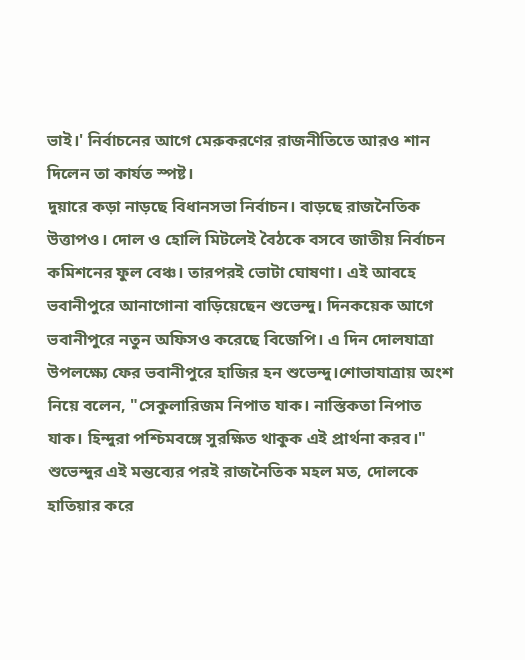ভাই।' নির্বাচনের আগে মেরুকরণের রাজনীতিতে আরও শান দিলেন তা কার্যত স্পষ্ট।
দুয়ারে কড়া নাড়ছে বিধানসভা নির্বাচন। বাড়ছে রাজনৈতিক উত্তাপও। দোল ও হোলি মিটলেই বৈঠকে বসবে জাতীয় নির্বাচন কমিশনের ফুল বেঞ্চ। তারপরই ভোটা ঘোষণা। এই আবহে ভবানীপুরে আনাগোনা বাড়িয়েছেন শুভেন্দু। দিনকয়েক আগে ভবানীপুরে নতুন অফিসও করেছে বিজেপি। এ দিন দোলযাত্রা উপলক্ষ্যে ফের ভবানীপুরে হাজির হন শুভেন্দু।শোভাযাত্রায় অংশ নিয়ে বলেন, "সেকুলারিজম নিপাত যাক। নাস্তিকতা নিপাত যাক। হিন্দুরা পশ্চিমবঙ্গে সুরক্ষিত থাকুক এই প্রার্থনা করব।"
শুভেন্দুর এই মন্তব্যের পরই রাজনৈতিক মহল মত, দোলকে হাতিয়ার করে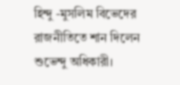হিন্দু -মুসলিম বিভেদের রাজনীতিতে শান দিলেন শুভেন্দু অধিকারী।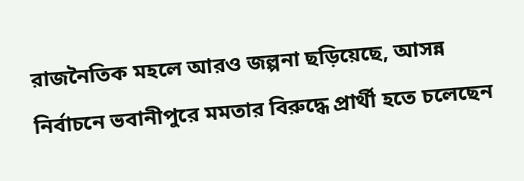রাজনৈতিক মহলে আরও জল্পনা ছড়িয়েছে, আসন্ন নির্বাচনে ভবানীপুরে মমতার বিরুদ্ধে প্রার্থী হতে চলেছেন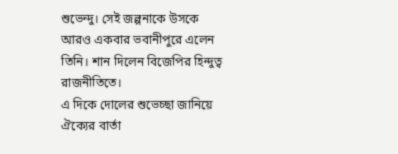শুভেন্দু। সেই জল্পনাকে উসকে আরও একবার ভবানীপুরে এলেন তিনি। শান দিলেন বিজেপির হিন্দুত্ব রাজনীতিতে।
এ দিকে দোলের শুভেচ্ছা জানিয়ে ঐক্যের বার্তা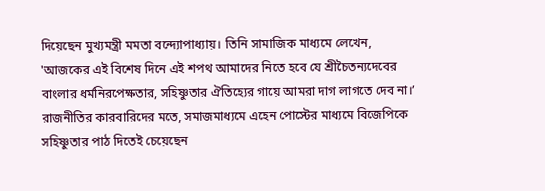দিয়েছেন মুখ্যমন্ত্রী মমতা বন্দ্যোপাধ্যায়। তিনি সামাজিক মাধ্যমে লেখেন, 'আজকের এই বিশেষ দিনে এই শপথ আমাদের নিতে হবে যে শ্রীচৈতন্যদেবের বাংলার ধর্মনিরপেক্ষতার, সহিষ্ণুতার ঐতিহ্যের গায়ে আমরা দাগ লাগতে দেব না।’ রাজনীতির কারবারিদের মতে, সমাজমাধ্যমে এহেন পোস্টের মাধ্যমে বিজেপিকে সহিষ্ণুতার পাঠ দিতেই চেয়েছেন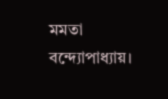মমতা বন্দ্যোপাধ্যায়।